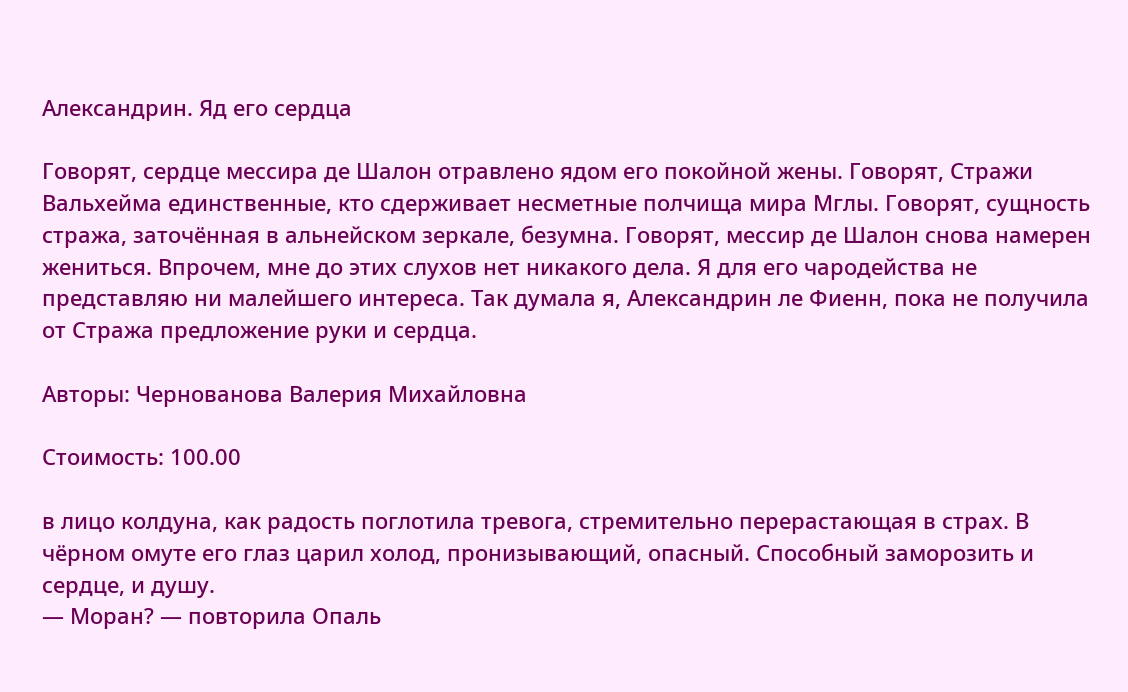Александрин. Яд его сердца

Говорят, сердце мессира де Шалон отравлено ядом его покойной жены. Говорят, Стражи Вальхейма единственные, кто сдерживает несметные полчища мира Мглы. Говорят, сущность стража, заточённая в альнейском зеркале, безумна. Говорят, мессир де Шалон снова намерен жениться. Впрочем, мне до этих слухов нет никакого дела. Я для его чародейства не представляю ни малейшего интереса. Так думала я, Александрин ле Фиенн, пока не получила от Стража предложение руки и сердца.

Авторы: Чернованова Валерия Михайловна

Стоимость: 100.00

в лицо колдуна, как радость поглотила тревога, стремительно перерастающая в страх. В чёрном омуте его глаз царил холод, пронизывающий, опасный. Способный заморозить и сердце, и душу.
— Моран? — повторила Опаль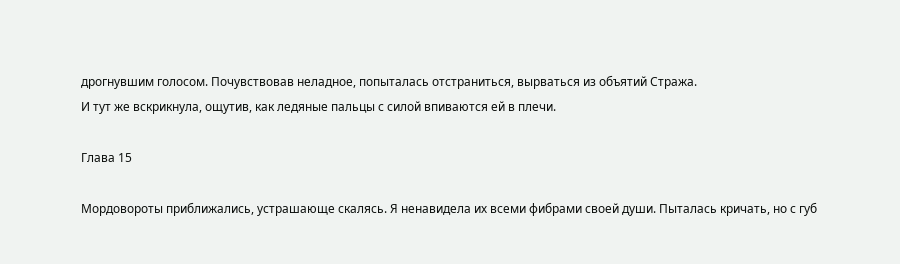дрогнувшим голосом. Почувствовав неладное, попыталась отстраниться, вырваться из объятий Стража.
И тут же вскрикнула, ощутив, как ледяные пальцы с силой впиваются ей в плечи.

Глава 15

Мордовороты приближались, устрашающе скалясь. Я ненавидела их всеми фибрами своей души. Пыталась кричать, но с губ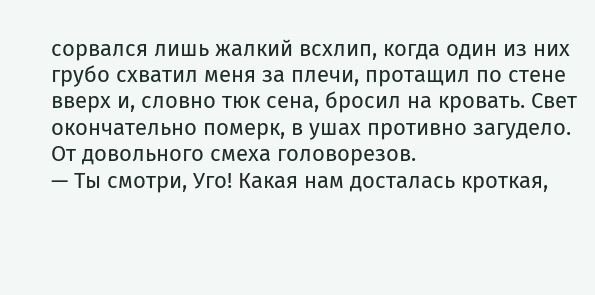сорвался лишь жалкий всхлип, когда один из них грубо схватил меня за плечи, протащил по стене вверх и, словно тюк сена, бросил на кровать. Свет окончательно померк, в ушах противно загудело. От довольного смеха головорезов.
— Ты смотри, Уго! Какая нам досталась кроткая,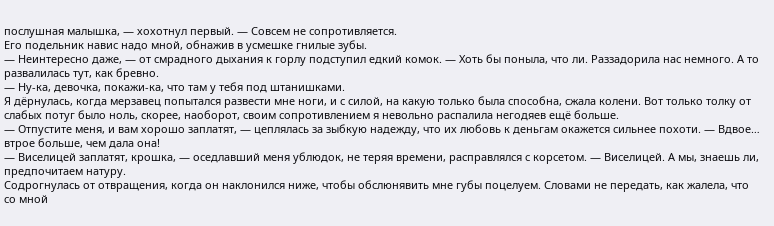послушная малышка, — хохотнул первый. — Совсем не сопротивляется.
Его подельник навис надо мной, обнажив в усмешке гнилые зубы.
— Неинтересно даже, — от смрадного дыхания к горлу подступил едкий комок. — Хоть бы поныла, что ли. Раззадорила нас немного. А то развалилась тут, как бревно.
— Ну-ка, девочка, покажи-ка, что там у тебя под штанишками.
Я дёрнулась, когда мерзавец попытался развести мне ноги, и с силой, на какую только была способна, сжала колени. Вот только толку от слабых потуг было ноль, скорее, наоборот, своим сопротивлением я невольно распалила негодяев ещё больше.
— Отпустите меня, и вам хорошо заплатят, — цеплялась за зыбкую надежду, что их любовь к деньгам окажется сильнее похоти. — Вдвое… втрое больше, чем дала она!
— Виселицей заплатят, крошка, — оседлавший меня ублюдок, не теряя времени, расправлялся с корсетом. — Виселицей. А мы, знаешь ли, предпочитаем натуру.
Содрогнулась от отвращения, когда он наклонился ниже, чтобы обслюнявить мне губы поцелуем. Словами не передать, как жалела, что со мной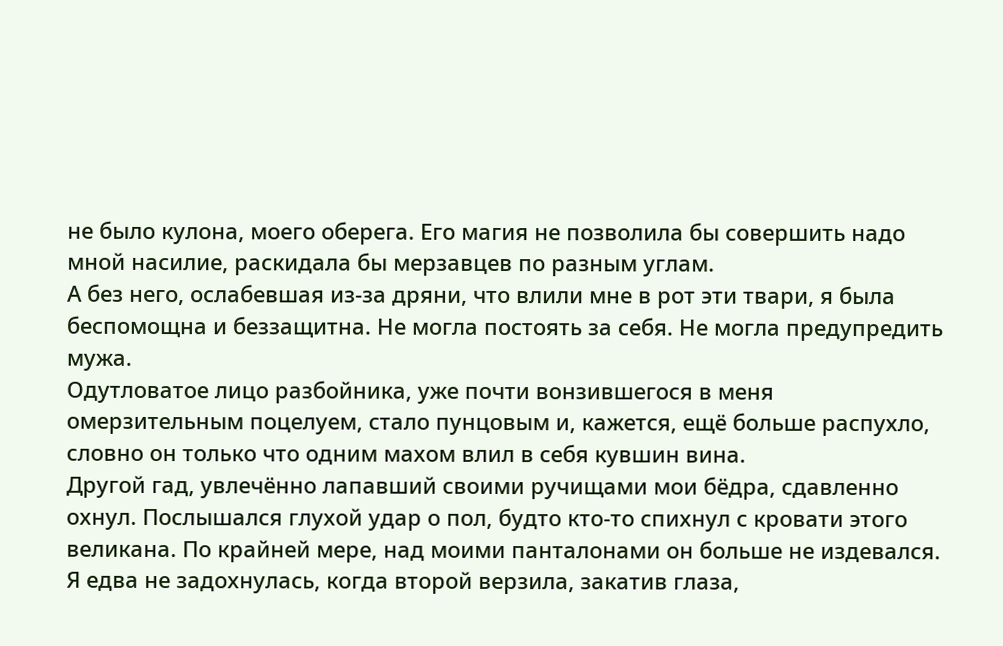не было кулона, моего оберега. Его магия не позволила бы совершить надо мной насилие, раскидала бы мерзавцев по разным углам.
А без него, ослабевшая из-за дряни, что влили мне в рот эти твари, я была беспомощна и беззащитна. Не могла постоять за себя. Не могла предупредить мужа.
Одутловатое лицо разбойника, уже почти вонзившегося в меня омерзительным поцелуем, стало пунцовым и, кажется, ещё больше распухло, словно он только что одним махом влил в себя кувшин вина.
Другой гад, увлечённо лапавший своими ручищами мои бёдра, сдавленно охнул. Послышался глухой удар о пол, будто кто-то спихнул с кровати этого великана. По крайней мере, над моими панталонами он больше не издевался.
Я едва не задохнулась, когда второй верзила, закатив глаза,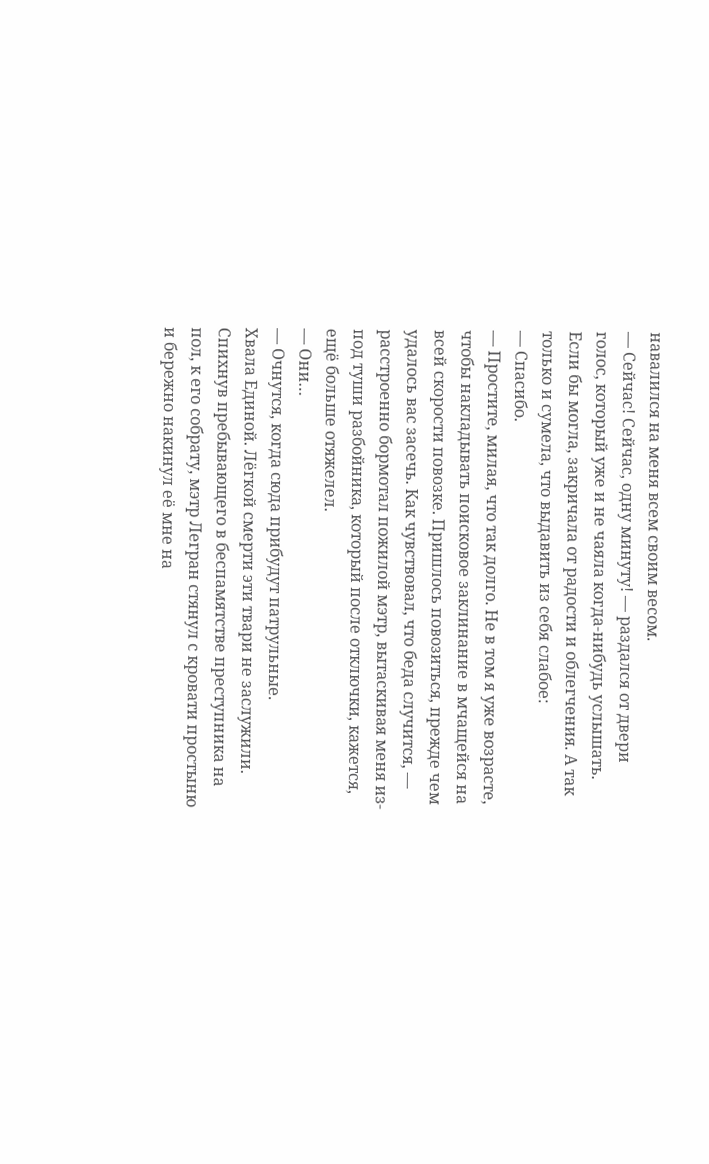навалился на меня всем своим весом.
— Сейчас! Сейчас, одну минуту! — раздался от двери голос, который уже и не чаяла когда-нибудь услышать.
Если бы могла, закричала от радости и облегчения. А так только и сумела, что выдавить из себя слабое:
— Спасибо.
— Простите, милая, что так долго. Не в том я уже возрасте, чтобы накладывать поисковое заклинание в мчащейся на всей скорости повозке. Пришлось повозиться, прежде чем удалось вас засечь. Как чувствовал, что беда случится, — расстроенно бормотал пожилой мэтр, вытаскивая меня из-под туши разбойника, который после отключки, кажется, ещё больше отяжелел.
— Они…
— Очнутся, когда сюда прибудут патрульные.
Хвала Единой. Лёгкой смерти эти твари не заслужили.
Спихнув пребывающего в беспамятстве преступника на пол, к его собрату, мэтр Легран стянул с кровати простыню и бережно накинул её мне на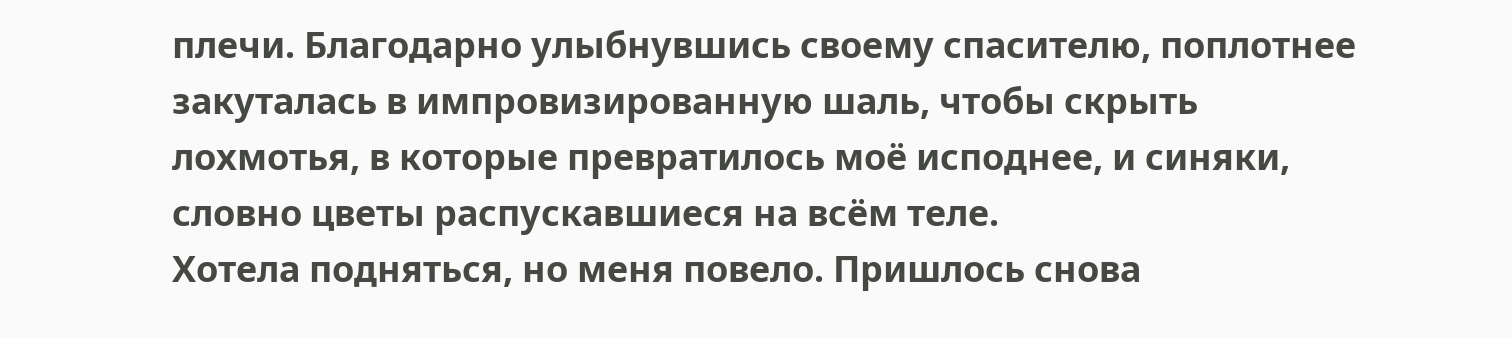плечи. Благодарно улыбнувшись своему спасителю, поплотнее закуталась в импровизированную шаль, чтобы скрыть лохмотья, в которые превратилось моё исподнее, и синяки, словно цветы распускавшиеся на всём теле.
Хотела подняться, но меня повело. Пришлось снова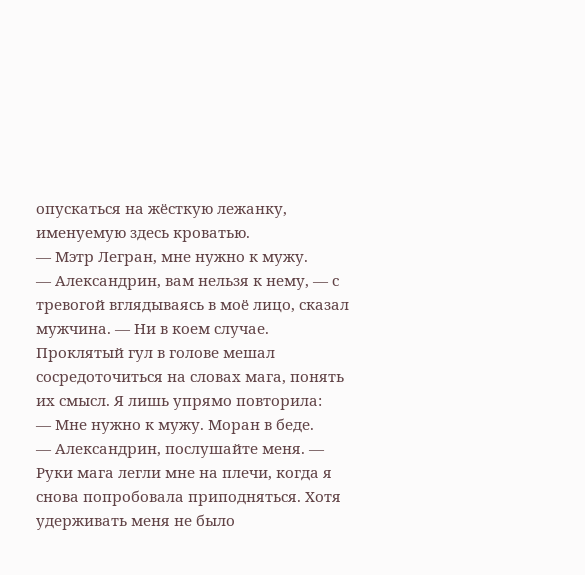опускаться на жёсткую лежанку, именуемую здесь кроватью.
— Мэтр Легран, мне нужно к мужу.
— Александрин, вам нельзя к нему, — с тревогой вглядываясь в моё лицо, сказал мужчина. — Ни в коем случае.
Проклятый гул в голове мешал сосредоточиться на словах мага, понять их смысл. Я лишь упрямо повторила:
— Мне нужно к мужу. Моран в беде.
— Александрин, послушайте меня. — Руки мага легли мне на плечи, когда я снова попробовала приподняться. Хотя удерживать меня не было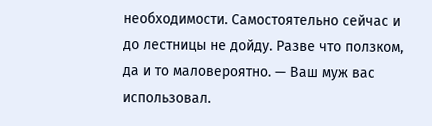необходимости. Самостоятельно сейчас и до лестницы не дойду. Разве что ползком, да и то маловероятно. — Ваш муж вас использовал.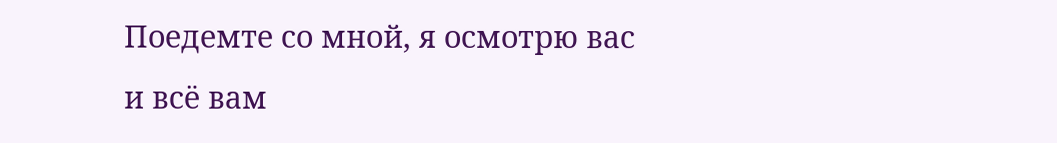Поедемте со мной, я осмотрю вас и всё вам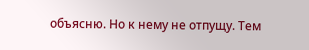объясню. Но к нему не отпущу. Тем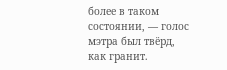более в таком состоянии, — голос мэтра был твёрд, как гранит.